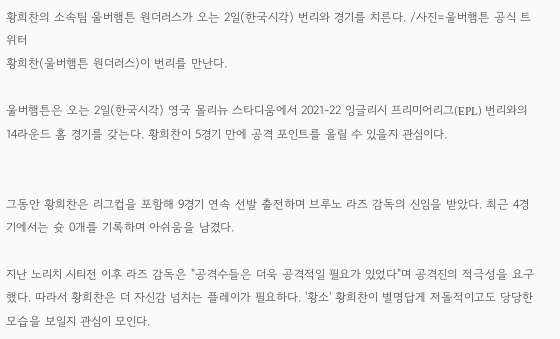황희찬의 소속팀 울버햄튼 원더러스가 오는 2일(한국시각) 번리와 경기를 치른다. /사진=울버햄튼 공식 트위터
황희찬(울버햄튼 원더러스)이 번리를 만난다.

울버햄튼은 오는 2일(한국시각) 영국 몰리뉴 스타디움에서 2021-22 잉글리시 프리미어리그(EPL) 번리와의 14라운드 홈 경기를 갖는다. 황희찬이 5경기 만에 공격 포인트를 올릴 수 있을지 관심이다.


그동안 황희찬은 리그컵을 포함해 9경기 연속 선발 출전하며 브루노 라즈 감독의 신임을 받았다. 최근 4경기에서는 슛 0개를 기록하며 아쉬움을 남겼다.

지난 노리치 시티전 이후 라즈 감독은 "공격수들은 더욱 공격적일 필요가 있었다"며 공격진의 적극성을 요구했다. 따라서 황희찬은 더 자신감 넘치는 플레이가 필요하다. '황소' 황희찬이 별명답게 저돌적이고도 당당한 모습을 보일지 관심이 모인다.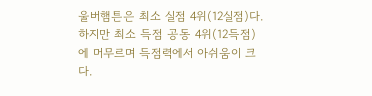울버햄튼은 최소 실점 4위(12실점)다. 하지만 최소 득점 공동 4위(12득점)에 머무르며 득점력에서 아쉬움이 크다.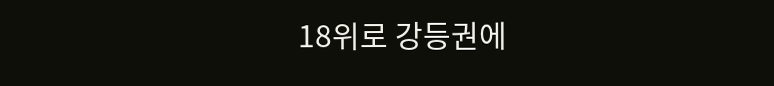18위로 강등권에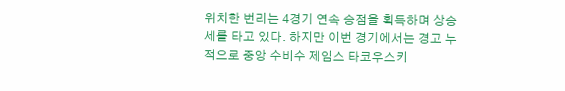위치한 번리는 4경기 연속 승점을 획득하며 상승세를 타고 있다. 하지만 이번 경기에서는 경고 누적으로 중앙 수비수 제임스 타코우스키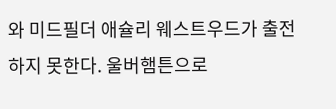와 미드필더 애슐리 웨스트우드가 출전하지 못한다. 울버햄튼으로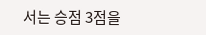서는 승점 3점을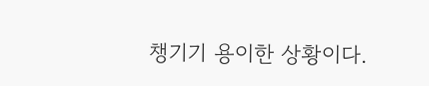챙기기 용이한 상황이다.